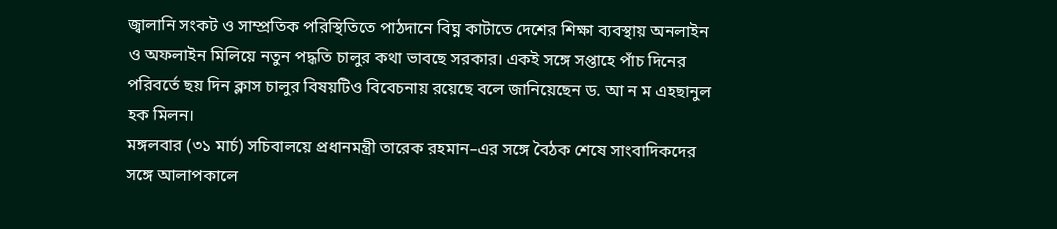জ্বালানি সংকট ও সাম্প্রতিক পরিস্থিতিতে পাঠদানে বিঘ্ন কাটাতে দেশের শিক্ষা ব্যবস্থায় অনলাইন ও অফলাইন মিলিয়ে নতুন পদ্ধতি চালুর কথা ভাবছে সরকার। একই সঙ্গে সপ্তাহে পাঁচ দিনের পরিবর্তে ছয় দিন ক্লাস চালুর বিষয়টিও বিবেচনায় রয়েছে বলে জানিয়েছেন ড. আ ন ম এহছানুল হক মিলন।
মঙ্গলবার (৩১ মার্চ) সচিবালয়ে প্রধানমন্ত্রী তারেক রহমান–এর সঙ্গে বৈঠক শেষে সাংবাদিকদের সঙ্গে আলাপকালে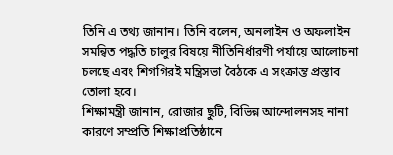তিনি এ তথ্য জানান। তিনি বলেন, অনলাইন ও অফলাইন সমন্বিত পদ্ধতি চালুর বিষয়ে নীতিনির্ধারণী পর্যায়ে আলোচনা চলছে এবং শিগগিরই মন্ত্রিসভা বৈঠকে এ সংক্রান্ত প্রস্তাব তোলা হবে।
শিক্ষামন্ত্রী জানান, রোজার ছুটি, বিভিন্ন আন্দোলনসহ নানা কারণে সম্প্রতি শিক্ষাপ্রতিষ্ঠানে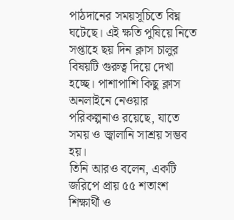পাঠদানের সময়সূচিতে বিঘ্ন ঘটেছে। এই ক্ষতি পুষিয়ে নিতে সপ্তাহে ছয় দিন ক্লাস চালুর বিষয়টি গুরুত্ব দিয়ে দেখা হচ্ছে। পাশাপাশি কিছু ক্লাস অনলাইনে নেওয়ার পরিকল্পনাও রয়েছে, যাতে সময় ও জ্বালানি সাশ্রয় সম্ভব হয়।
তিনি আরও বলেন, একটি জরিপে প্রায় ৫৫ শতাংশ শিক্ষার্থী ও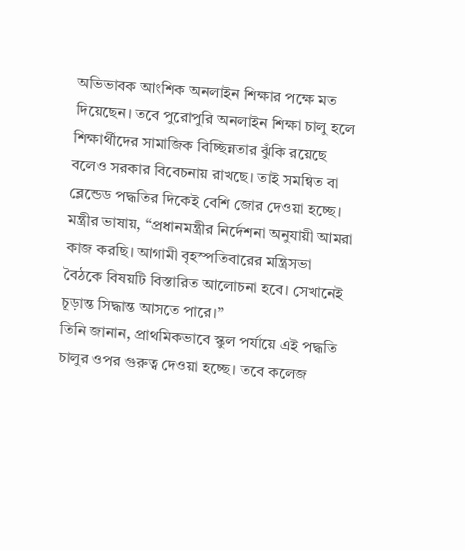অভিভাবক আংশিক অনলাইন শিক্ষার পক্ষে মত দিয়েছেন। তবে পুরোপুরি অনলাইন শিক্ষা চালু হলে শিক্ষার্থীদের সামাজিক বিচ্ছিন্নতার ঝুঁকি রয়েছে বলেও সরকার বিবেচনায় রাখছে। তাই সমন্বিত বা ব্লেন্ডেড পদ্ধতির দিকেই বেশি জোর দেওয়া হচ্ছে।
মন্ত্রীর ভাষায়, “প্রধানমন্ত্রীর নির্দেশনা অনুযায়ী আমরা কাজ করছি। আগামী বৃহস্পতিবারের মন্ত্রিসভা বৈঠকে বিষয়টি বিস্তারিত আলোচনা হবে। সেখানেই চূড়ান্ত সিদ্ধান্ত আসতে পারে।”
তিনি জানান, প্রাথমিকভাবে স্কুল পর্যায়ে এই পদ্ধতি চালুর ওপর গুরুত্ব দেওয়া হচ্ছে। তবে কলেজ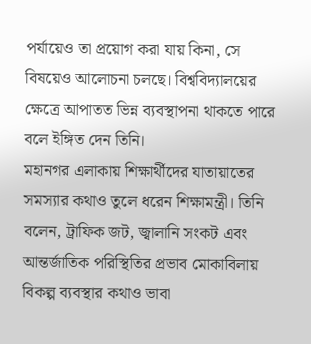পর্যায়েও তা প্রয়োগ করা যায় কিনা, সে বিষয়েও আলোচনা চলছে। বিশ্ববিদ্যালয়ের ক্ষেত্রে আপাতত ভিন্ন ব্যবস্থাপনা থাকতে পারে বলে ইঙ্গিত দেন তিনি।
মহানগর এলাকায় শিক্ষার্থীদের যাতায়াতের সমস্যার কথাও তুলে ধরেন শিক্ষামন্ত্রী। তিনি বলেন, ট্রাফিক জট, জ্বালানি সংকট এবং আন্তর্জাতিক পরিস্থিতির প্রভাব মোকাবিলায় বিকল্প ব্যবস্থার কথাও ভাবা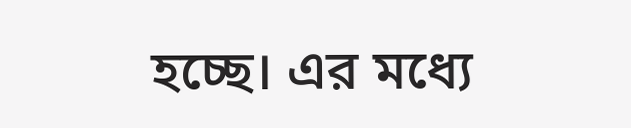হচ্ছে। এর মধ্যে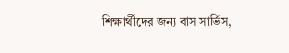শিক্ষার্থীদের জন্য বাস সার্ভিস,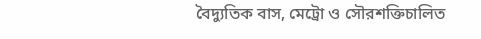বৈদ্যুতিক বাস, মেট্রো ও সৌরশক্তিচালিত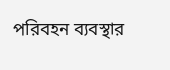পরিবহন ব্যবস্থার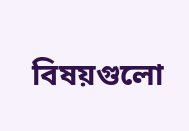বিষয়গুলো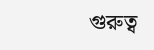গুরুত্ব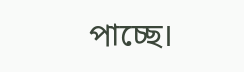পাচ্ছে।